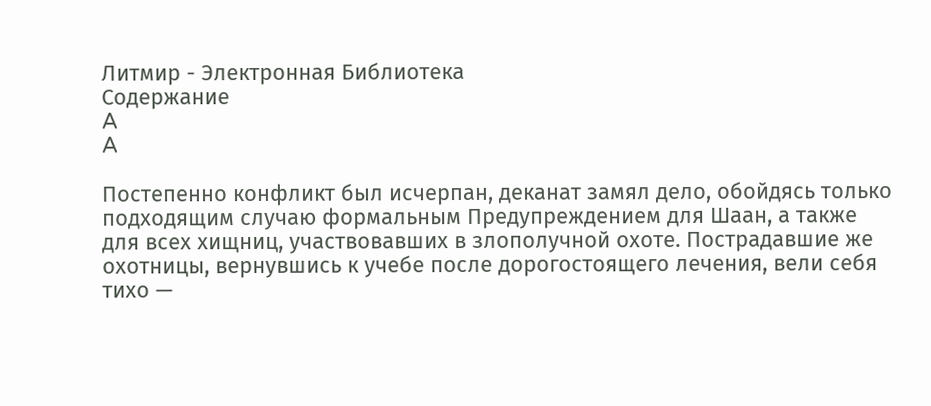Литмир - Электронная Библиотека
Содержание
A
A

Постепенно конфликт был исчерпан, деканат замял дело, обойдясь только подходящим случаю формальным Предупреждением для Шаан, а также для всех хищниц, участвовавших в злополучной охоте. Пострадавшие же охотницы, вернувшись к учебе после дорогостоящего лечения, вели себя тихо —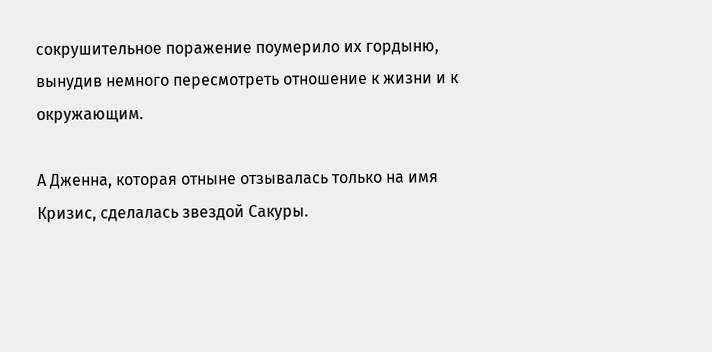сокрушительное поражение поумерило их гордыню, вынудив немного пересмотреть отношение к жизни и к окружающим.

А Дженна, которая отныне отзывалась только на имя Кризис, сделалась звездой Сакуры.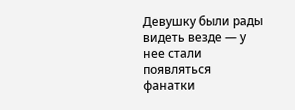Девушку были рады видеть везде — у нее стали появляться фанатки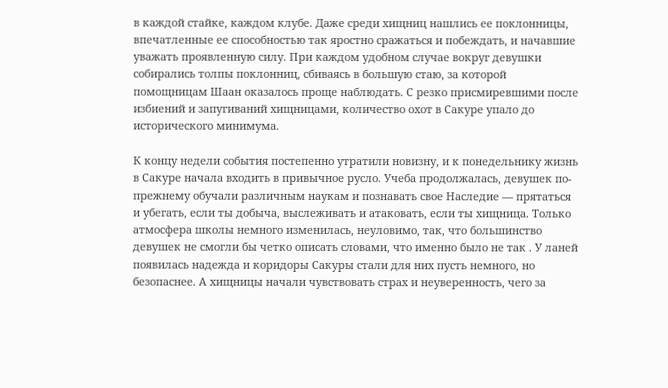в каждой стайке, каждом клубе. Даже среди хищниц нашлись ее поклонницы, впечатленные ее способностью так яростно сражаться и побеждать, и начавшие уважать проявленную силу. При каждом удобном случае вокруг девушки собирались толпы поклонниц, сбиваясь в большую стаю, за которой помощницам Шаан оказалось проще наблюдать. С резко присмиревшими после избиений и запугиваний хищницами, количество охот в Сакуре упало до исторического минимума.

К концу недели события постепенно утратили новизну, и к понедельнику жизнь в Сакуре начала входить в привычное русло. Учеба продолжалась, девушек по-прежнему обучали различным наукам и познавать свое Наследие — прятаться и убегать, если ты добыча, выслеживать и атаковать, если ты хищница. Только атмосфера школы немного изменилась, неуловимо, так, что большинство девушек не смогли бы четко описать словами, что именно было не так . У ланей появилась надежда и коридоры Сакуры стали для них пусть немного, но безопаснее. А хищницы начали чувствовать страх и неуверенность, чего за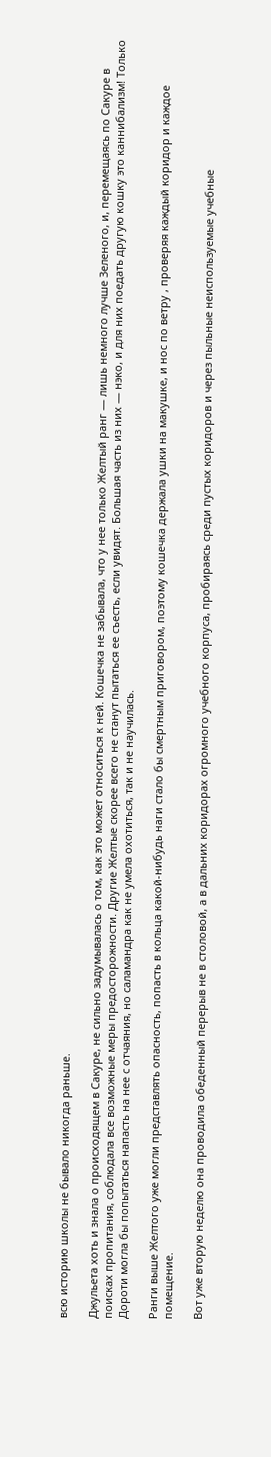всю историю школы не бывало никогда раньше.

Джульета хоть и знала о происходящем в Сакуре, не сильно задумывалась о том, как это может относиться к ней. Кошечка не забывала, что у нее только Желтый ранг — лишь немного лучше Зеленого, и, перемещаясь по Сакуре в поисках пропитания, соблюдала все возможные меры предосторожности. Другие Желтые скорее всего не станут пытаться ее съесть, если увидят. Большая часть из них — нэко, и для них поедать другую кошку это каннибализм! Только Дороти могла бы попытаться напасть на нее с отчаяния, но саламандра как не умела охотиться, так и не научилась.

Ранги выше Желтого уже могли представлять опасность, попасть в кольца какой-нибудь наги стало бы смертным приговором, поэтому кошечка держала ушки на макушке, и нос по ветру , проверяя каждый коридор и каждое помещение.

Вот уже вторую неделю она проводила обеденный перерыв не в столовой, а в дальних коридорах огромного учебного корпуса, пробираясь среди пустых коридоров и через пыльные неиспользуемые учебные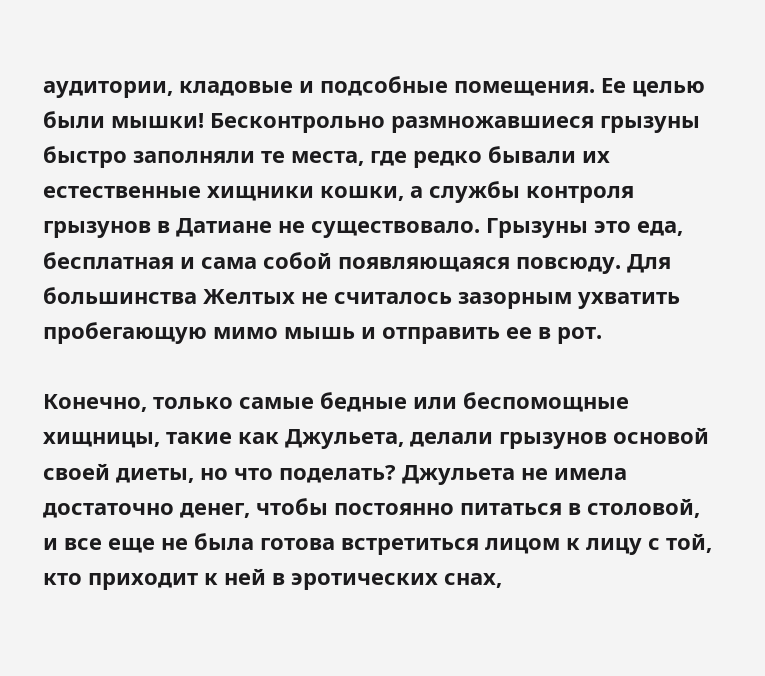аудитории, кладовые и подсобные помещения. Ее целью были мышки! Бесконтрольно размножавшиеся грызуны быстро заполняли те места, где редко бывали их естественные хищники кошки, а службы контроля грызунов в Датиане не существовало. Грызуны это еда, бесплатная и сама собой появляющаяся повсюду. Для большинства Желтых не считалось зазорным ухватить пробегающую мимо мышь и отправить ее в рот.

Конечно, только самые бедные или беспомощные хищницы, такие как Джульета, делали грызунов основой своей диеты, но что поделать? Джульета не имела достаточно денег, чтобы постоянно питаться в столовой, и все еще не была готова встретиться лицом к лицу с той, кто приходит к ней в эротических снах,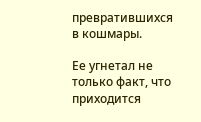превратившихся в кошмары.

Ее угнетал не только факт, что приходится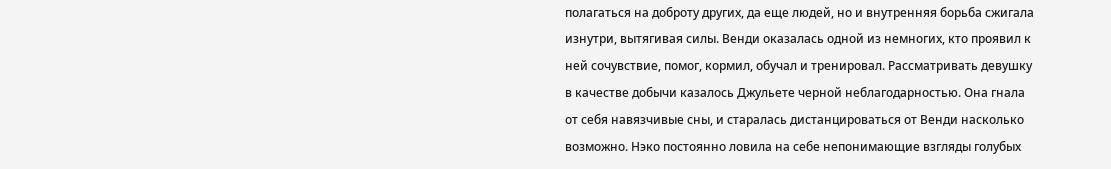полагаться на доброту других, да еще людей, но и внутренняя борьба сжигала изнутри, вытягивая силы. Венди оказалась одной из немногих, кто проявил к ней сочувствие, помог, кормил, обучал и тренировал. Рассматривать девушку в качестве добычи казалось Джульете черной неблагодарностью. Она гнала от себя навязчивые сны, и старалась дистанцироваться от Венди насколько возможно. Нэко постоянно ловила на себе непонимающие взгляды голубых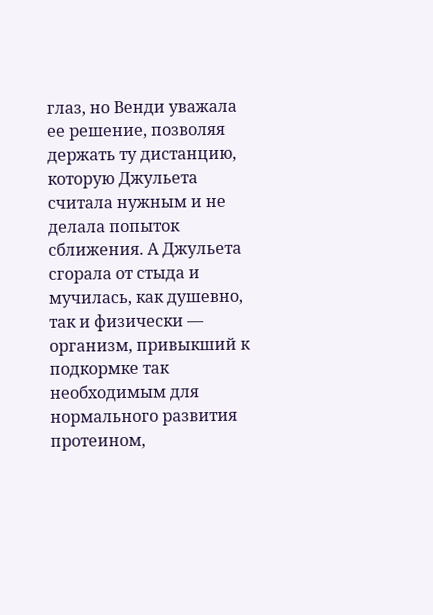глаз, но Венди уважала ее решение, позволяя держать ту дистанцию, которую Джульета считала нужным и не делала попыток сближения. А Джульета сгорала от стыда и мучилась, как душевно, так и физически — организм, привыкший к подкормке так необходимым для нормального развития протеином,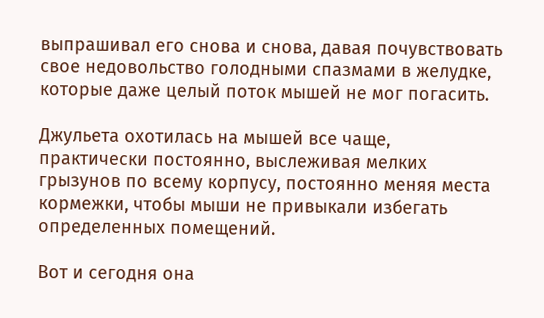выпрашивал его снова и снова, давая почувствовать свое недовольство голодными спазмами в желудке, которые даже целый поток мышей не мог погасить.

Джульета охотилась на мышей все чаще, практически постоянно, выслеживая мелких грызунов по всему корпусу, постоянно меняя места кормежки, чтобы мыши не привыкали избегать определенных помещений.

Вот и сегодня она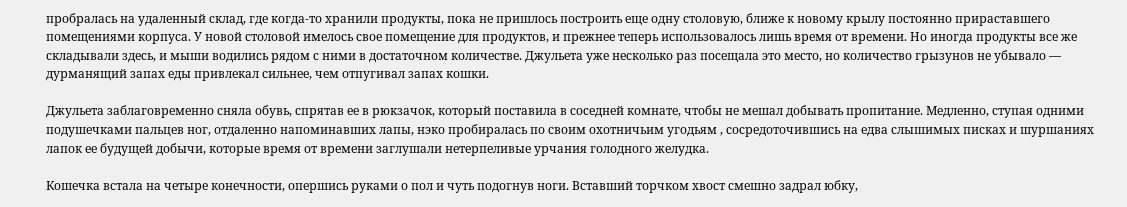пробралась на удаленный склад, где когда-то хранили продукты, пока не пришлось построить еще одну столовую, ближе к новому крылу постоянно прираставшего помещениями корпуса. У новой столовой имелось свое помещение для продуктов, и прежнее теперь использовалось лишь время от времени. Но иногда продукты все же складывали здесь, и мыши водились рядом с ними в достаточном количестве. Джульета уже несколько раз посещала это место, но количество грызунов не убывало — дурманящий запах еды привлекал сильнее, чем отпугивал запах кошки.

Джульета заблаговременно сняла обувь, спрятав ее в рюкзачок, который поставила в соседней комнате, чтобы не мешал добывать пропитание. Медленно, ступая одними подушечками пальцев ног, отдаленно напоминавших лапы, нэко пробиралась по своим охотничьим угодьям , сосредоточившись на едва слышимых писках и шуршаниях лапок ее будущей добычи, которые время от времени заглушали нетерпеливые урчания голодного желудка.

Кошечка встала на четыре конечности, опершись руками о пол и чуть подогнув ноги. Вставший торчком хвост смешно задрал юбку,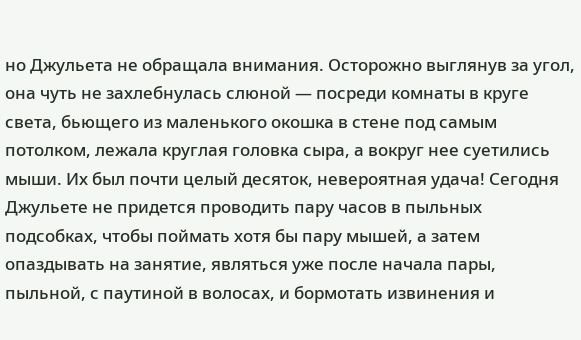но Джульета не обращала внимания. Осторожно выглянув за угол, она чуть не захлебнулась слюной — посреди комнаты в круге света, бьющего из маленького окошка в стене под самым потолком, лежала круглая головка сыра, а вокруг нее суетились мыши. Их был почти целый десяток, невероятная удача! Сегодня Джульете не придется проводить пару часов в пыльных подсобках, чтобы поймать хотя бы пару мышей, а затем опаздывать на занятие, являться уже после начала пары, пыльной, с паутиной в волосах, и бормотать извинения и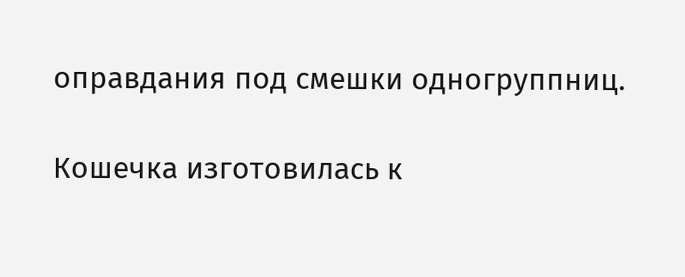оправдания под смешки одногруппниц.

Кошечка изготовилась к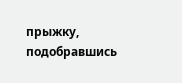прыжку, подобравшись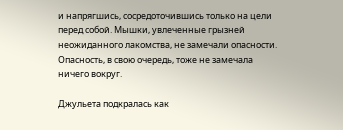и напрягшись, сосредоточившись только на цели перед собой. Мышки, увлеченные грызней неожиданного лакомства, не замечали опасности. Опасность, в свою очередь, тоже не замечала ничего вокруг.

Джульета подкралась как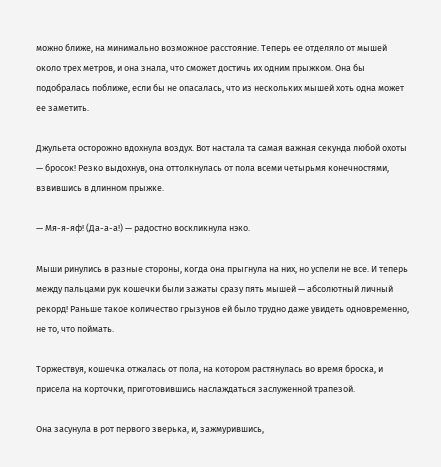можно ближе, на минимально возможное расстояние. Теперь ее отделяло от мышей около трех метров, и она знала, что сможет достичь их одним прыжком. Она бы подобралась поближе, если бы не опасалась, что из нескольких мышей хоть одна может ее заметить.

Джульета осторожно вдохнула воздух. Вот настала та самая важная секунда любой охоты — бросок! Резко выдохнув, она оттолкнулась от пола всеми четырьмя конечностями, взвившись в длинном прыжке.

— Мя-я-яф! (Да-а-а!) — радостно воскликнула нэко.

Мыши ринулись в разные стороны, когда она прыгнула на них, но успели не все. И теперь между пальцами рук кошечки были зажаты сразу пять мышей — абсолютный личный рекорд! Раньше такое количество грызунов ей было трудно даже увидеть одновременно, не то, что поймать.

Торжествуя, кошечка отжалась от пола, на котором растянулась во время броска, и присела на корточки, приготовившись наслаждаться заслуженной трапезой.

Она засунула в рот первого зверька, и, зажмурившись,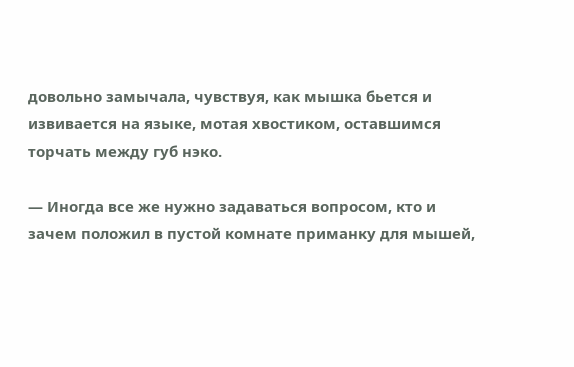довольно замычала, чувствуя, как мышка бьется и извивается на языке, мотая хвостиком, оставшимся торчать между губ нэко.

— Иногда все же нужно задаваться вопросом, кто и зачем положил в пустой комнате приманку для мышей,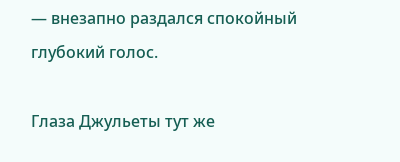— внезапно раздался спокойный глубокий голос.

Глаза Джульеты тут же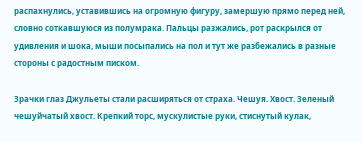распахнулись, уставившись на огромную фигуру, замершую прямо перед ней, словно соткавшуюся из полумрака. Пальцы разжались, рот раскрылся от удивления и шока, мыши посыпались на пол и тут же разбежались в разные стороны с радостным писком.

Зрачки глаз Джульеты стали расширяться от страха. Чешуя. Хвост. Зеленый чешуйчатый хвост. Крепкий торс, мускулистые руки, стиснутый кулак,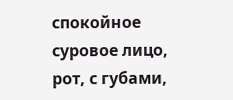спокойное суровое лицо, рот, с губами,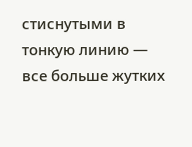стиснутыми в тонкую линию — все больше жутких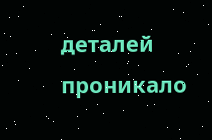деталей проникало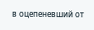в оцепеневший от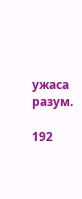ужаса разум.

192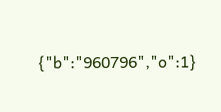{"b":"960796","o":1}